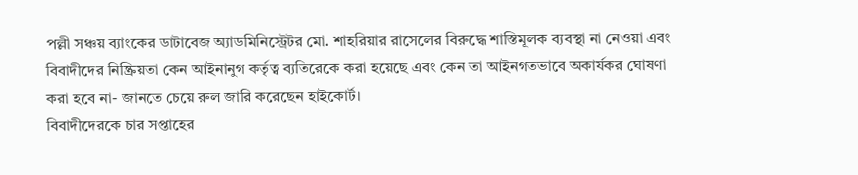পল্লী সঞ্চয় ব্যাংকের ডাটাবেজ অ্যাডমিনিস্ট্রেটর মো. শাহরিয়ার রাসেলের বিরুদ্ধে শাস্তিমূলক ব্যবস্থা না নেওয়া এবং বিবাদীদের নিষ্ক্রিয়তা কেন আইনানুগ কর্তৃত্ব ব্যতিরেকে করা হয়েছে এবং কেন তা আইনগতভাবে অকার্যকর ঘোষণা করা হবে না- জানতে চেয়ে রুল জারি করেছেন হাইকোর্ট।
বিবাদীদেরকে চার সপ্তাহের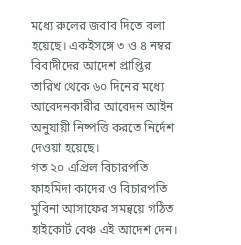মধ্যে রুলের জবাব দিতে বলা হয়েছে। একইসঙ্গে ৩ ও ৪ নম্বর বিবাদীদের আদেশ প্রাপ্তির তারিখ থেকে ৬০ দিনের মধ্যে আবেদনকারীর আবেদন আইন অনুযায়ী নিষ্পত্তি করতে নির্দেশ দেওয়া হয়েছে।
গত ২০ এপ্রিল বিচারপতি ফাহমিদা কাদের ও বিচারপতি মুবিনা আসাফের সমন্বয়ে গঠিত হাইকোর্ট বেঞ্চ এই আদেশ দেন।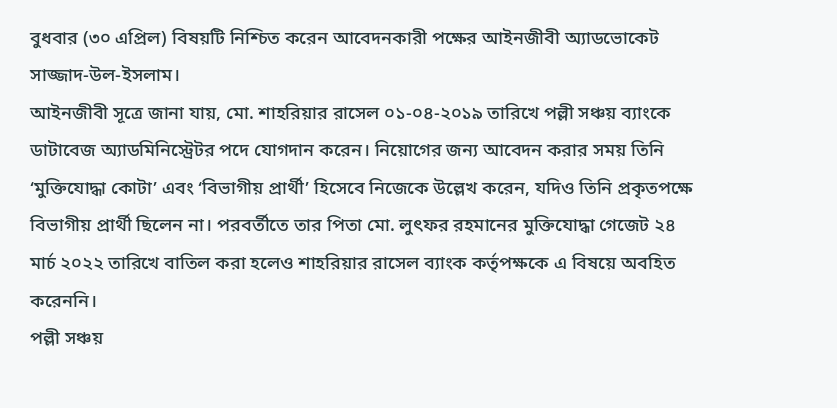বুধবার (৩০ এপ্রিল) বিষয়টি নিশ্চিত করেন আবেদনকারী পক্ষের আইনজীবী অ্যাডভোকেট সাজ্জাদ-উল-ইসলাম।
আইনজীবী সূত্রে জানা যায়, মো. শাহরিয়ার রাসেল ০১-০৪-২০১৯ তারিখে পল্লী সঞ্চয় ব্যাংকে ডাটাবেজ অ্যাডমিনিস্ট্রেটর পদে যোগদান করেন। নিয়োগের জন্য আবেদন করার সময় তিনি ‘মুক্তিযোদ্ধা কোটা’ এবং ‘বিভাগীয় প্রার্থী’ হিসেবে নিজেকে উল্লেখ করেন, যদিও তিনি প্রকৃতপক্ষে বিভাগীয় প্রার্থী ছিলেন না। পরবর্তীতে তার পিতা মো. লুৎফর রহমানের মুক্তিযোদ্ধা গেজেট ২৪ মার্চ ২০২২ তারিখে বাতিল করা হলেও শাহরিয়ার রাসেল ব্যাংক কর্তৃপক্ষকে এ বিষয়ে অবহিত করেননি।
পল্লী সঞ্চয়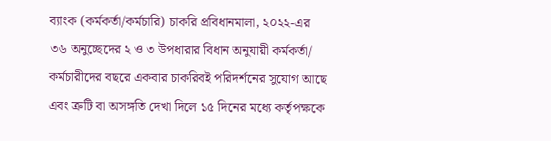ব্যাংক (কর্মকর্তা/কর্মচারি) চাকরি প্রবিধানমালা, ২০২২-এর ৩৬ অনুচ্ছেদের ২ ও ৩ উপধারার বিধান অনুযায়ী কর্মকর্তা/ কর্মচারীদের বছরে একবার চাকরিবই পরিদর্শনের সুযোগ আছে এবং ত্রুটি বা অসঙ্গতি দেখা দিলে ১৫ দিনের মধ্যে কর্তৃপক্ষকে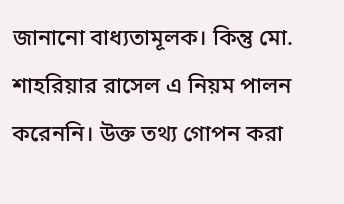জানানো বাধ্যতামূলক। কিন্তু মো. শাহরিয়ার রাসেল এ নিয়ম পালন করেননি। উক্ত তথ্য গোপন করা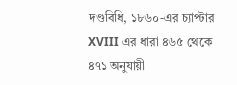দণ্ডবিধি, ১৮৬০-এর চ্যাপ্টার XVIII এর ধারা ৪৬৫ থেকে ৪৭১ অনুযায়ী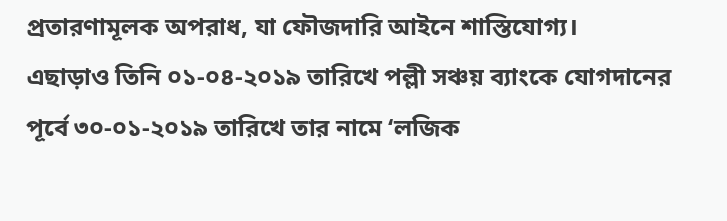প্রতারণামূলক অপরাধ, যা ফৌজদারি আইনে শাস্তিযোগ্য।
এছাড়াও তিনি ০১-০৪-২০১৯ তারিখে পল্লী সঞ্চয় ব্যাংকে যোগদানের পূর্বে ৩০-০১-২০১৯ তারিখে তার নামে ‘লজিক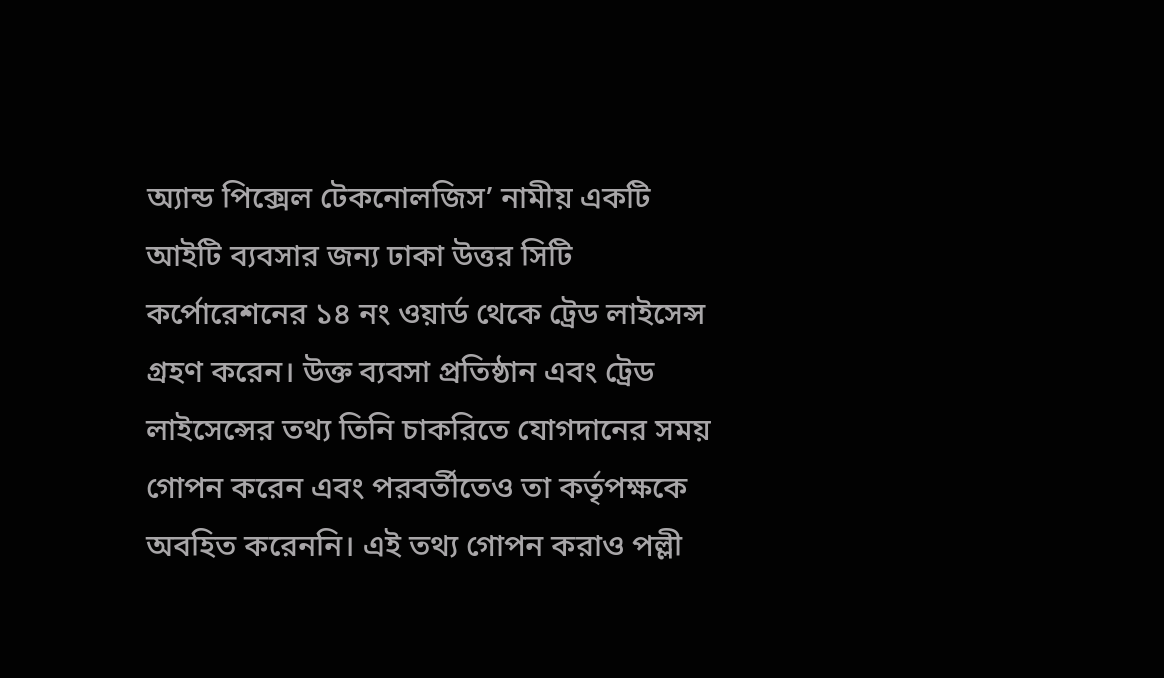অ্যান্ড পিক্সেল টেকনোলজিস’ নামীয় একটি আইটি ব্যবসার জন্য ঢাকা উত্তর সিটি কর্পোরেশনের ১৪ নং ওয়ার্ড থেকে ট্রেড লাইসেন্স গ্রহণ করেন। উক্ত ব্যবসা প্রতিষ্ঠান এবং ট্রেড লাইসেন্সের তথ্য তিনি চাকরিতে যোগদানের সময় গোপন করেন এবং পরবর্তীতেও তা কর্তৃপক্ষকে অবহিত করেননি। এই তথ্য গোপন করাও পল্লী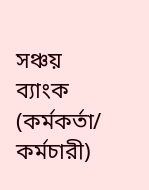সঞ্চয় ব্যাংক (কর্মকর্তা/ কর্মচারী)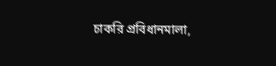চাকরি প্রবিধানমালা,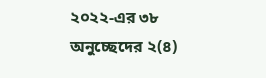২০২২-এর ৩৮ অনুচ্ছেদের ২(৪)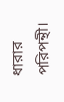ধারার পরিপন্থী।